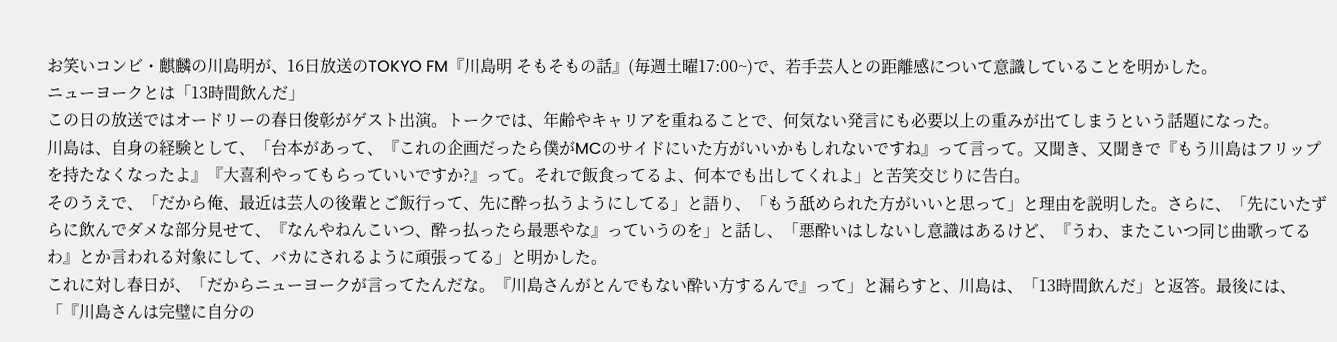お笑いコンビ・麒麟の川島明が、16日放送のTOKYO FM『川島明 そもそもの話』(毎週土曜17:00~)で、若手芸人との距離感について意識していることを明かした。
ニューヨークとは「13時間飲んだ」
この日の放送ではオードリーの春日俊彰がゲスト出演。トークでは、年齢やキャリアを重ねることで、何気ない発言にも必要以上の重みが出てしまうという話題になった。
川島は、自身の経験として、「台本があって、『これの企画だったら僕がMCのサイドにいた方がいいかもしれないですね』って言って。又聞き、又聞きで『もう川島はフリップを持たなくなったよ』『大喜利やってもらっていいですか?』って。それで飯食ってるよ、何本でも出してくれよ」と苦笑交じりに告白。
そのうえで、「だから俺、最近は芸人の後輩とご飯行って、先に酔っ払うようにしてる」と語り、「もう舐められた方がいいと思って」と理由を説明した。さらに、「先にいたずらに飲んでダメな部分見せて、『なんやねんこいつ、酔っ払ったら最悪やな』っていうのを」と話し、「悪酔いはしないし意識はあるけど、『うわ、またこいつ同じ曲歌ってるわ』とか言われる対象にして、バカにされるように頑張ってる」と明かした。
これに対し春日が、「だからニューヨークが言ってたんだな。『川島さんがとんでもない酔い方するんで』って」と漏らすと、川島は、「13時間飲んだ」と返答。最後には、「『川島さんは完璧に自分の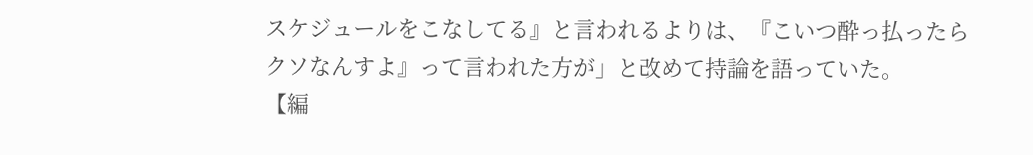スケジュールをこなしてる』と言われるよりは、『こいつ酔っ払ったらクソなんすよ』って言われた方が」と改めて持論を語っていた。
【編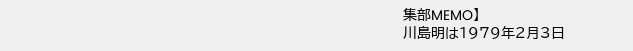集部MEMO】
川島明は1979年2月3日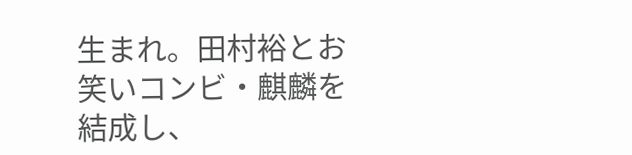生まれ。田村裕とお笑いコンビ・麒麟を結成し、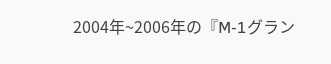2004年~2006年の『M-1グラン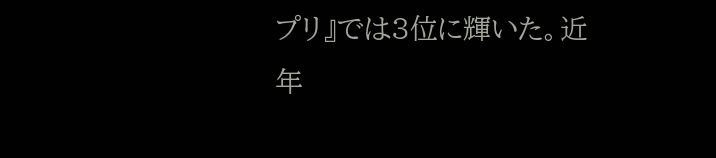プリ』では3位に輝いた。近年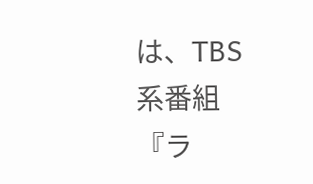は、TBS系番組『ラ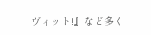ヴィット!』など多く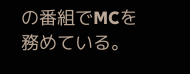の番組でMCを務めている。